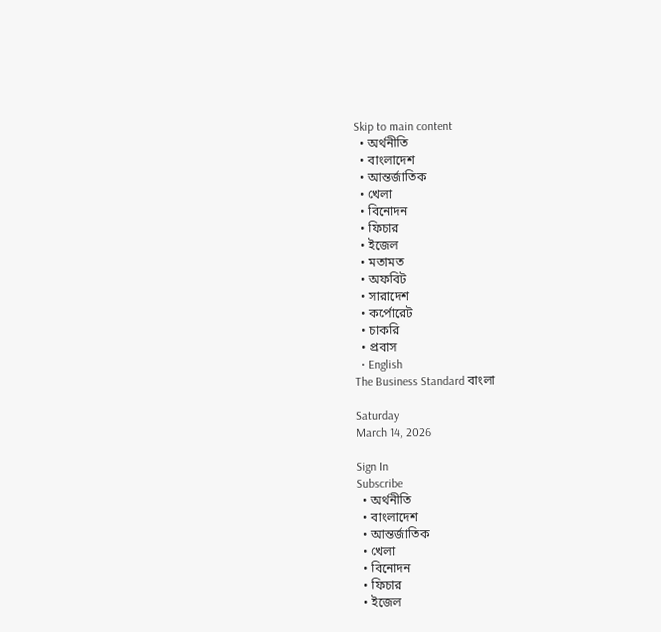Skip to main content
  • অর্থনীতি
  • বাংলাদেশ
  • আন্তর্জাতিক
  • খেলা
  • বিনোদন
  • ফিচার
  • ইজেল
  • মতামত
  • অফবিট
  • সারাদেশ
  • কর্পোরেট
  • চাকরি
  • প্রবাস
  • English
The Business Standard বাংলা

Saturday
March 14, 2026

Sign In
Subscribe
  • অর্থনীতি
  • বাংলাদেশ
  • আন্তর্জাতিক
  • খেলা
  • বিনোদন
  • ফিচার
  • ইজেল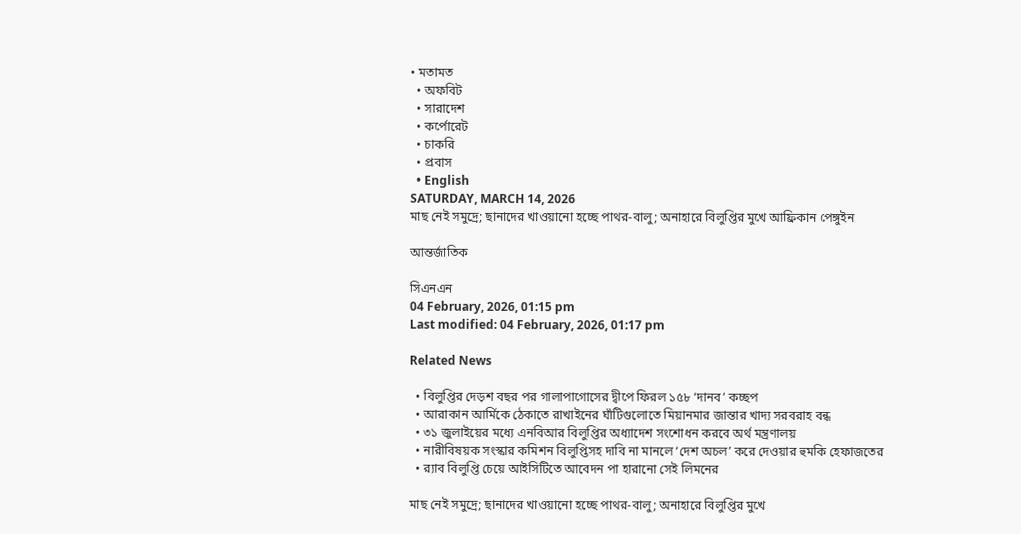• মতামত
  • অফবিট
  • সারাদেশ
  • কর্পোরেট
  • চাকরি
  • প্রবাস
  • English
SATURDAY, MARCH 14, 2026
মাছ নেই সমুদ্রে; ছানাদের খাওয়ানো হচ্ছে পাথর-বালু; অনাহারে বিলুপ্তির মুখে আফ্রিকান পেঙ্গুইন

আন্তর্জাতিক

সিএনএন
04 February, 2026, 01:15 pm
Last modified: 04 February, 2026, 01:17 pm

Related News

  • বিলুপ্তির দেড়শ বছর পর গালাপাগোসের দ্বীপে ফিরল ১৫৮ ‘দানব’ কচ্ছপ
  • আরাকান আর্মিকে ঠেকাতে রাখাইনের ঘাঁটিগুলোতে মিয়ানমার জান্তার খাদ্য সরবরাহ বন্ধ
  • ৩১ জুলাইয়ের মধ্যে এনবিআর বিলুপ্তির অধ্যাদেশ সংশোধন করবে অর্থ মন্ত্রণালয়
  • নারীবিষয়ক সংস্কার কমিশন বিলুপ্তিসহ দাবি না মানলে ‘দেশ অচল’ করে দেওয়ার হুমকি হেফাজতের
  • র‍্যাব বিলুপ্তি চেয়ে আইসিটিতে আবেদন পা হারানো সেই লিমনের

মাছ নেই সমুদ্রে; ছানাদের খাওয়ানো হচ্ছে পাথর-বালু; অনাহারে বিলুপ্তির মুখে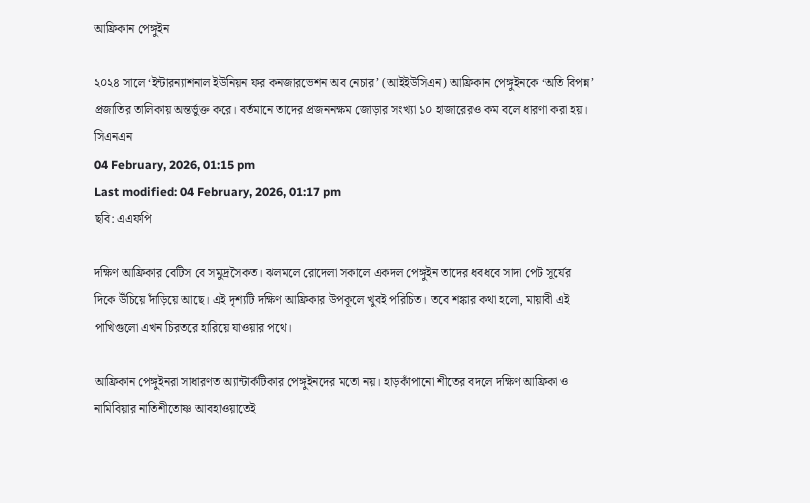আফ্রিকান পেঙ্গুইন

২০২৪ সালে ‘ইন্টারন্যাশনাল ইউনিয়ন ফর কনজারভেশন অব নেচার’ (আইইউসিএন) আফ্রিকান পেঙ্গুইনকে ‘অতি বিপন্ন’ প্রজাতির তালিকায় অন্তর্ভুক্ত করে। বর্তমানে তাদের প্রজননক্ষম জোড়ার সংখ্যা ১০ হাজারেরও কম বলে ধারণা করা হয়।
সিএনএন
04 February, 2026, 01:15 pm
Last modified: 04 February, 2026, 01:17 pm
ছবি: এএফপি

দক্ষিণ আফ্রিকার বেটিস বে সমুদ্রসৈকত। ঝলমলে রোদেলা সকালে একদল পেঙ্গুইন তাদের ধবধবে সাদা পেট সূর্যের দিকে উঁচিয়ে দাঁড়িয়ে আছে। এই দৃশ্যটি দক্ষিণ আফ্রিকার উপকূলে খুবই পরিচিত। তবে শঙ্কার কথা হলো, মায়াবী এই পাখিগুলো এখন চিরতরে হারিয়ে যাওয়ার পথে।

আফ্রিকান পেঙ্গুইনরা সাধারণত অ্যান্টার্কটিকার পেঙ্গুইনদের মতো নয়। হাড়কাঁপানো শীতের বদলে দক্ষিণ আফ্রিকা ও নামিবিয়ার নাতিশীতোষ্ণ আবহাওয়াতেই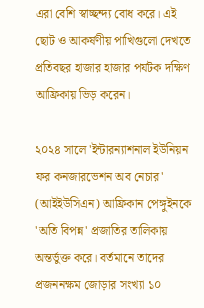এরা বেশি স্বাচ্ছন্দ্য বোধ করে। এই ছোট ও আকর্ষণীয় পাখিগুলো দেখতে প্রতিবছর হাজার হাজার পর্যটক দক্ষিণ আফ্রিকায় ভিড় করেন।

২০২৪ সালে 'ইন্টারন্যাশনাল ইউনিয়ন ফর কনজারভেশন অব নেচার' (আইইউসিএন) আফ্রিকান পেঙ্গুইনকে 'অতি বিপন্ন' প্রজাতির তালিকায় অন্তর্ভুক্ত করে। বর্তমানে তাদের প্রজননক্ষম জোড়ার সংখ্যা ১০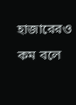হাজারেরও কম বলে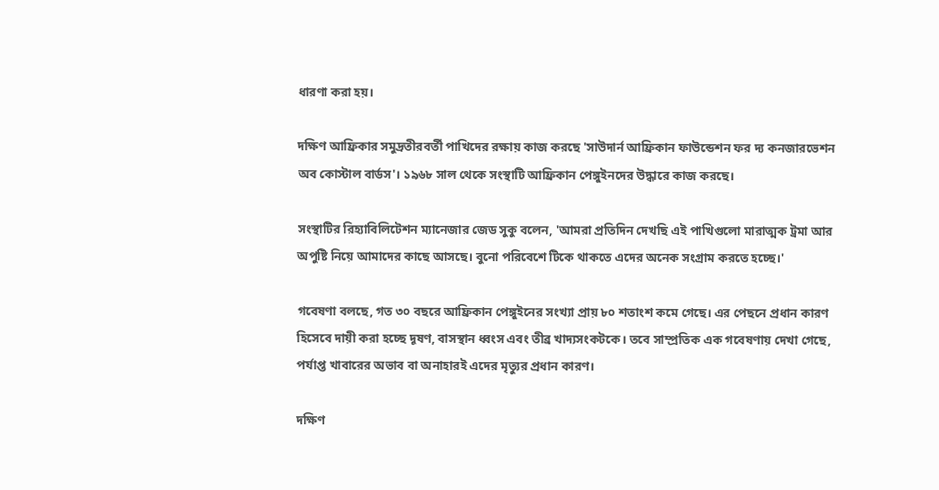ধারণা করা হয়।

দক্ষিণ আফ্রিকার সমুদ্রতীরবর্তী পাখিদের রক্ষায় কাজ করছে 'সাউদার্ন আফ্রিকান ফাউন্ডেশন ফর দ্য কনজারভেশন অব কোস্টাল বার্ডস'। ১৯৬৮ সাল থেকে সংস্থাটি আফ্রিকান পেঙ্গুইনদের উদ্ধারে কাজ করছে।

সংস্থাটির রিহ্যাবিলিটেশন ম্যানেজার জেড সুকু বলেন, 'আমরা প্রতিদিন দেখছি এই পাখিগুলো মারাত্মক ট্রমা আর অপুষ্টি নিয়ে আমাদের কাছে আসছে। বুনো পরিবেশে টিকে থাকতে এদের অনেক সংগ্রাম করতে হচ্ছে।'

গবেষণা বলছে, গত ৩০ বছরে আফ্রিকান পেঙ্গুইনের সংখ্যা প্রায় ৮০ শতাংশ কমে গেছে। এর পেছনে প্রধান কারণ হিসেবে দায়ী করা হচ্ছে দূষণ, বাসস্থান ধ্বংস এবং তীব্র খাদ্যসংকটকে। তবে সাম্প্রতিক এক গবেষণায় দেখা গেছে, পর্যাপ্ত খাবারের অভাব বা অনাহারই এদের মৃত্যুর প্রধান কারণ।

দক্ষিণ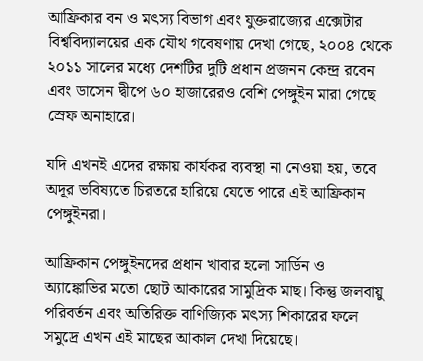আফ্রিকার বন ও মৎস্য বিভাগ এবং যুক্তরাজ্যের এক্সেটার বিশ্ববিদ্যালয়ের এক যৌথ গবেষণায় দেখা গেছে, ২০০৪ থেকে ২০১১ সালের মধ্যে দেশটির দুটি প্রধান প্রজনন কেন্দ্র রবেন এবং ডাসেন দ্বীপে ৬০ হাজারেরও বেশি পেঙ্গুইন মারা গেছে স্রেফ অনাহারে।

যদি এখনই এদের রক্ষায় কার্যকর ব্যবস্থা না নেওয়া হয়, তবে অদূর ভবিষ্যতে চিরতরে হারিয়ে যেতে পারে এই আফ্রিকান পেঙ্গুইনরা।

আফ্রিকান পেঙ্গুইনদের প্রধান খাবার হলো সার্ডিন ও অ্যাঙ্কোভির মতো ছোট আকারের সামুদ্রিক মাছ। কিন্তু জলবায়ু পরিবর্তন এবং অতিরিক্ত বাণিজ্যিক মৎস্য শিকারের ফলে সমুদ্রে এখন এই মাছের আকাল দেখা দিয়েছে।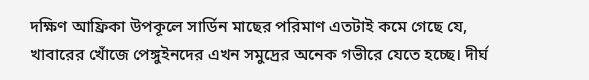দক্ষিণ আফ্রিকা উপকূলে সার্ডিন মাছের পরিমাণ এতটাই কমে গেছে যে, খাবারের খোঁজে পেঙ্গুইনদের এখন সমুদ্রের অনেক গভীরে যেতে হচ্ছে। দীর্ঘ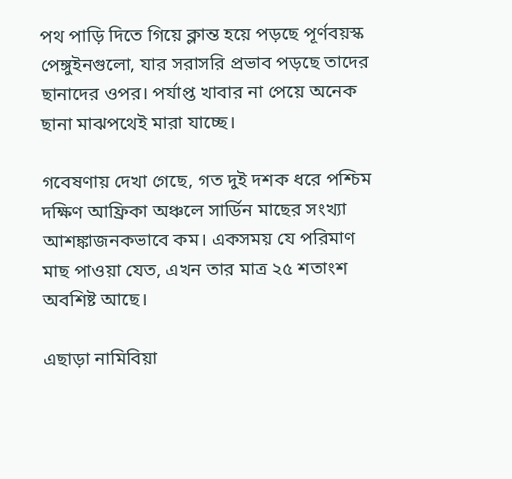পথ পাড়ি দিতে গিয়ে ক্লান্ত হয়ে পড়ছে পূর্ণবয়স্ক পেঙ্গুইনগুলো, যার সরাসরি প্রভাব পড়ছে তাদের ছানাদের ওপর। পর্যাপ্ত খাবার না পেয়ে অনেক ছানা মাঝপথেই মারা যাচ্ছে।

গবেষণায় দেখা গেছে, গত দুই দশক ধরে পশ্চিম দক্ষিণ আফ্রিকা অঞ্চলে সার্ডিন মাছের সংখ্যা আশঙ্কাজনকভাবে কম। একসময় যে পরিমাণ মাছ পাওয়া যেত, এখন তার মাত্র ২৫ শতাংশ অবশিষ্ট আছে।

এছাড়া নামিবিয়া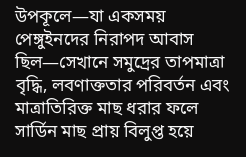উপকূলে—যা একসময় পেঙ্গুইনদের নিরাপদ আবাস ছিল—সেখানে সমুদ্রের তাপমাত্রা বৃদ্ধি, লবণাক্ততার পরিবর্তন এবং মাত্রাতিরিক্ত মাছ ধরার ফলে সার্ডিন মাছ প্রায় বিলুপ্ত হয়ে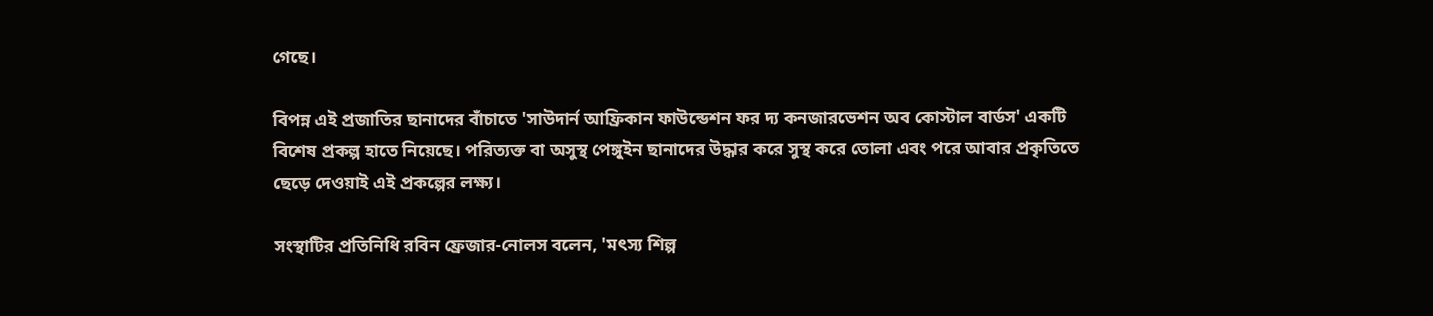গেছে।

বিপন্ন এই প্রজাতির ছানাদের বাঁচাতে 'সাউদার্ন আফ্রিকান ফাউন্ডেশন ফর দ্য কনজারভেশন অব কোস্টাল বার্ডস' একটি বিশেষ প্রকল্প হাতে নিয়েছে। পরিত্যক্ত বা অসুস্থ পেঙ্গুইন ছানাদের উদ্ধার করে সুস্থ করে তোলা এবং পরে আবার প্রকৃতিতে ছেড়ে দেওয়াই এই প্রকল্পের লক্ষ্য।

সংস্থাটির প্রতিনিধি রবিন ফ্রেজার-নোলস বলেন, 'মৎস্য শিল্প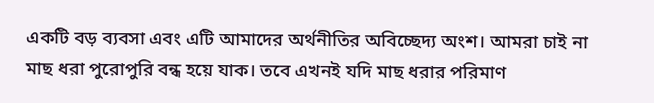একটি বড় ব্যবসা এবং এটি আমাদের অর্থনীতির অবিচ্ছেদ্য অংশ। আমরা চাই না মাছ ধরা পুরোপুরি বন্ধ হয়ে যাক। তবে এখনই যদি মাছ ধরার পরিমাণ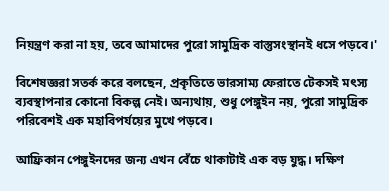নিয়ন্ত্রণ করা না হয়, তবে আমাদের পুরো সামুদ্রিক বাস্তুসংস্থানই ধসে পড়বে।'

বিশেষজ্ঞরা সতর্ক করে বলছেন, প্রকৃতিতে ভারসাম্য ফেরাতে টেকসই মৎস্য ব্যবস্থাপনার কোনো বিকল্প নেই। অন্যথায়, শুধু পেঙ্গুইন নয়, পুরো সামুদ্রিক পরিবেশই এক মহাবিপর্যয়ের মুখে পড়বে।

আফ্রিকান পেঙ্গুইনদের জন্য এখন বেঁচে থাকাটাই এক বড় যুদ্ধ। দক্ষিণ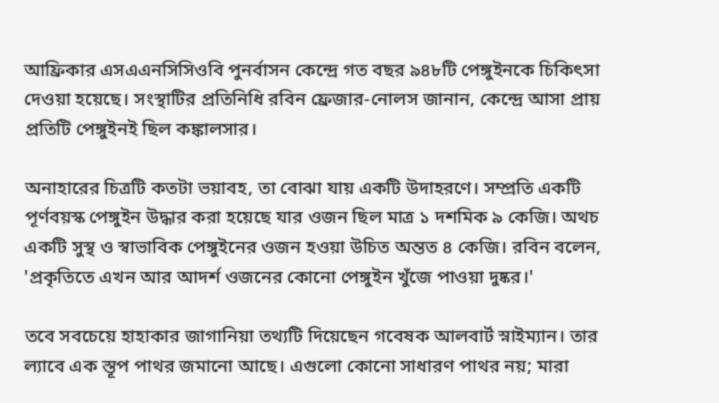আফ্রিকার এসএএনসিসিওবি পুনর্বাসন কেন্দ্রে গত বছর ৯৪৮টি পেঙ্গুইনকে চিকিৎসা দেওয়া হয়েছে। সংস্থাটির প্রতিনিধি রবিন ফ্রেজার-নোলস জানান, কেন্দ্রে আসা প্রায় প্রতিটি পেঙ্গুইনই ছিল কঙ্কালসার।

অনাহারের চিত্রটি কতটা ভয়াবহ, তা বোঝা যায় একটি উদাহরণে। সম্প্রতি একটি পূর্ণবয়স্ক পেঙ্গুইন উদ্ধার করা হয়েছে যার ওজন ছিল মাত্র ১ দশমিক ৯ কেজি। অথচ একটি সুস্থ ও স্বাভাবিক পেঙ্গুইনের ওজন হওয়া উচিত অন্তত ৪ কেজি। রবিন বলেন, 'প্রকৃতিতে এখন আর আদর্শ ওজনের কোনো পেঙ্গুইন খুঁজে পাওয়া দুষ্কর।'

তবে সবচেয়ে হাহাকার জাগানিয়া তথ্যটি দিয়েছেন গবেষক আলবার্ট স্নাইম্যান। তার ল্যাবে এক স্তূপ পাথর জমানো আছে। এগুলো কোনো সাধারণ পাথর নয়; মারা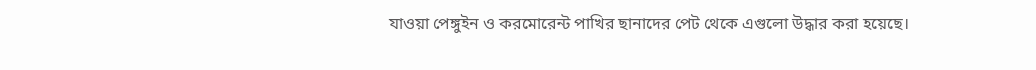যাওয়া পেঙ্গুইন ও করমোরেন্ট পাখির ছানাদের পেট থেকে এগুলো উদ্ধার করা হয়েছে।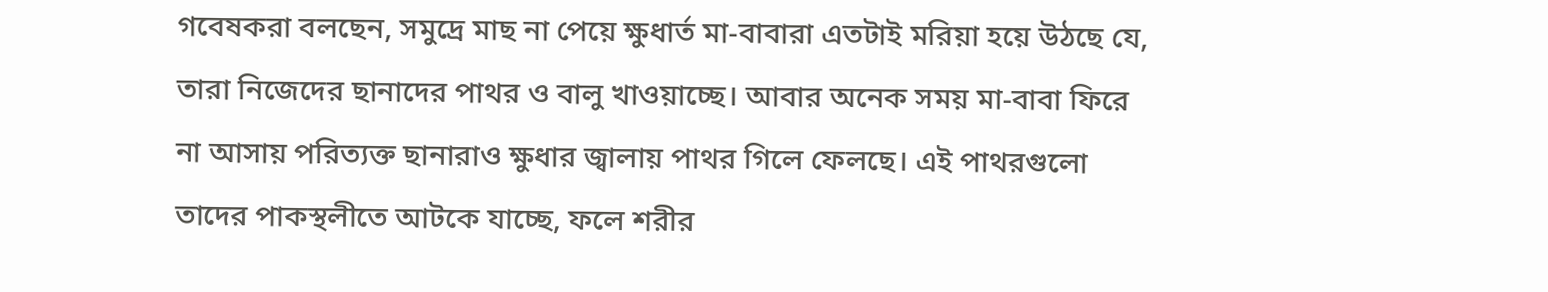গবেষকরা বলছেন, সমুদ্রে মাছ না পেয়ে ক্ষুধার্ত মা-বাবারা এতটাই মরিয়া হয়ে উঠছে যে, তারা নিজেদের ছানাদের পাথর ও বালু খাওয়াচ্ছে। আবার অনেক সময় মা-বাবা ফিরে না আসায় পরিত্যক্ত ছানারাও ক্ষুধার জ্বালায় পাথর গিলে ফেলছে। এই পাথরগুলো তাদের পাকস্থলীতে আটকে যাচ্ছে, ফলে শরীর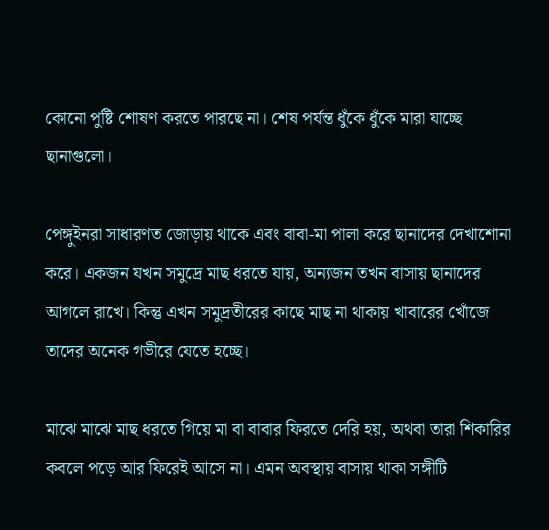কোনো পুষ্টি শোষণ করতে পারছে না। শেষ পর্যন্ত ধুঁকে ধুঁকে মারা যাচ্ছে ছানাগুলো।

পেঙ্গুইনরা সাধারণত জোড়ায় থাকে এবং বাবা-মা পালা করে ছানাদের দেখাশোনা করে। একজন যখন সমুদ্রে মাছ ধরতে যায়, অন্যজন তখন বাসায় ছানাদের আগলে রাখে। কিন্তু এখন সমুদ্রতীরের কাছে মাছ না থাকায় খাবারের খোঁজে তাদের অনেক গভীরে যেতে হচ্ছে।

মাঝে মাঝে মাছ ধরতে গিয়ে মা বা বাবার ফিরতে দেরি হয়, অথবা তারা শিকারির কবলে পড়ে আর ফিরেই আসে না। এমন অবস্থায় বাসায় থাকা সঙ্গীটি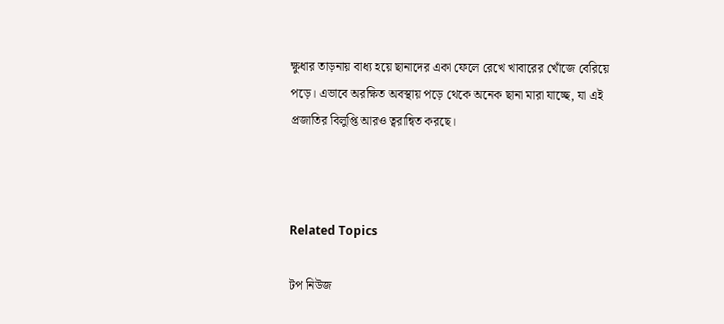ক্ষুধার তাড়নায় বাধ্য হয়ে ছানাদের একা ফেলে রেখে খাবারের খোঁজে বেরিয়ে পড়ে। এভাবে অরক্ষিত অবস্থায় পড়ে থেকে অনেক ছানা মারা যাচ্ছে, যা এই প্রজাতির বিলুপ্তি আরও ত্বরান্বিত করছে।



Related Topics

টপ নিউজ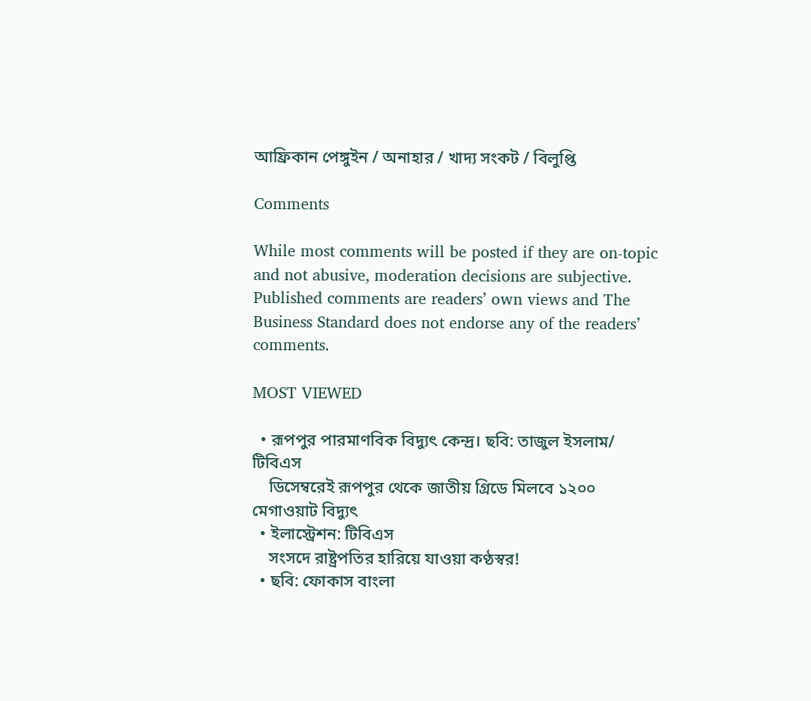আফ্রিকান পেঙ্গুইন / অনাহার / খাদ্য সংকট / বিলুপ্তি

Comments

While most comments will be posted if they are on-topic and not abusive, moderation decisions are subjective. Published comments are readers’ own views and The Business Standard does not endorse any of the readers’ comments.

MOST VIEWED

  • রূপপুর পারমাণবিক বিদ্যুৎ কেন্দ্র। ছবি: তাজুল ইসলাম/ টিবিএস
    ডিসেম্বরেই রূপপুর থেকে জাতীয় গ্রিডে মিলবে ১২০০ মেগাওয়াট বিদ্যুৎ
  • ইলাস্ট্রেশন: টিবিএস
    সংসদে রাষ্ট্রপতির হারিয়ে যাওয়া কণ্ঠস্বর!
  • ছবি: ফোকাস বাংলা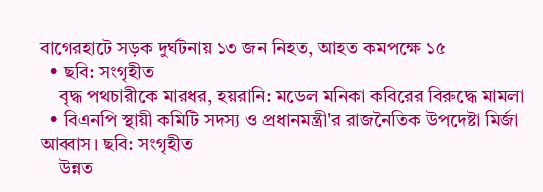বাগেরহাটে সড়ক দুর্ঘটনায় ১৩ জন নিহত, আহত কমপক্ষে ১৫
  • ছবি: সংগৃহীত
    বৃদ্ধ পথচারীকে মারধর, হয়রানি: মডেল মনিকা কবিরের বিরুদ্ধে মামলা
  • বিএনপি স্থায়ী কমিটি সদস্য ও প্রধানমন্ত্রী'র রাজনৈতিক উপদেষ্টা মির্জা আব্বাস। ছবি: সংগৃহীত
    উন্নত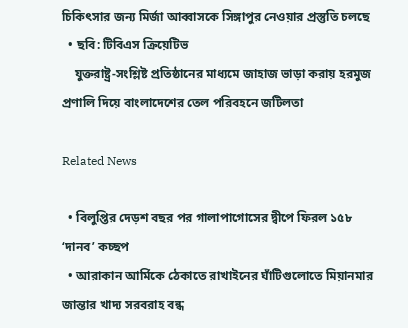চিকিৎসার জন্য মির্জা আব্বাসকে সিঙ্গাপুর নেওয়ার প্রস্তুতি চলছে
  • ছবি: টিবিএস ক্রিয়েটিভ
    যুক্তরাষ্ট্র-সংশ্লিষ্ট প্রতিষ্ঠানের মাধ্যমে জাহাজ ভাড়া করায় হরমুজ প্রণালি দিয়ে বাংলাদেশের তেল পরিবহনে জটিলতা

Related News

  • বিলুপ্তির দেড়শ বছর পর গালাপাগোসের দ্বীপে ফিরল ১৫৮ ‘দানব’ কচ্ছপ
  • আরাকান আর্মিকে ঠেকাতে রাখাইনের ঘাঁটিগুলোতে মিয়ানমার জান্তার খাদ্য সরবরাহ বন্ধ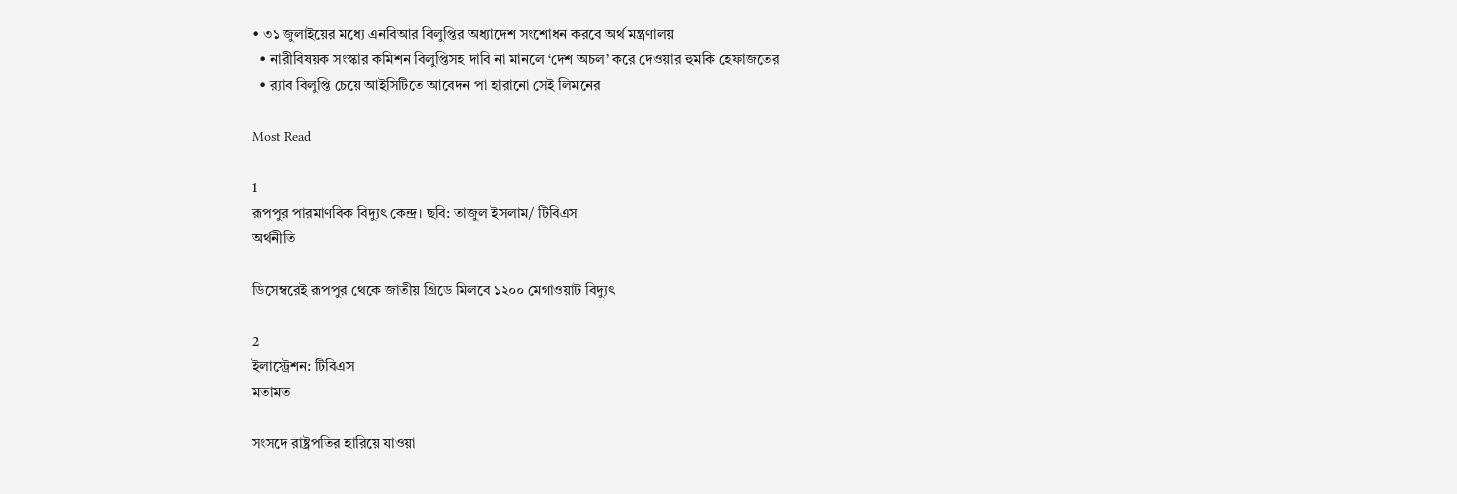• ৩১ জুলাইয়ের মধ্যে এনবিআর বিলুপ্তির অধ্যাদেশ সংশোধন করবে অর্থ মন্ত্রণালয়
  • নারীবিষয়ক সংস্কার কমিশন বিলুপ্তিসহ দাবি না মানলে ‘দেশ অচল’ করে দেওয়ার হুমকি হেফাজতের
  • র‍্যাব বিলুপ্তি চেয়ে আইসিটিতে আবেদন পা হারানো সেই লিমনের

Most Read

1
রূপপুর পারমাণবিক বিদ্যুৎ কেন্দ্র। ছবি: তাজুল ইসলাম/ টিবিএস
অর্থনীতি

ডিসেম্বরেই রূপপুর থেকে জাতীয় গ্রিডে মিলবে ১২০০ মেগাওয়াট বিদ্যুৎ

2
ইলাস্ট্রেশন: টিবিএস
মতামত

সংসদে রাষ্ট্রপতির হারিয়ে যাওয়া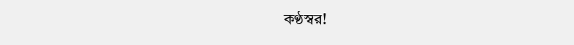কণ্ঠস্বর!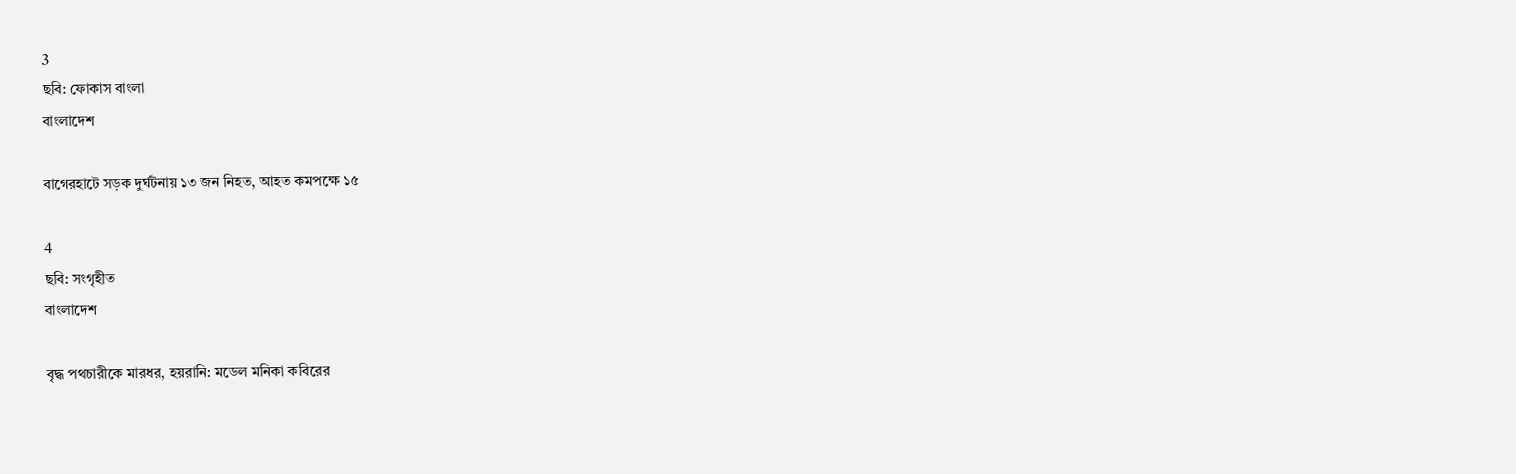3
ছবি: ফোকাস বাংলা
বাংলাদেশ

বাগেরহাটে সড়ক দুর্ঘটনায় ১৩ জন নিহত, আহত কমপক্ষে ১৫

4
ছবি: সংগৃহীত
বাংলাদেশ

বৃদ্ধ পথচারীকে মারধর, হয়রানি: মডেল মনিকা কবিরের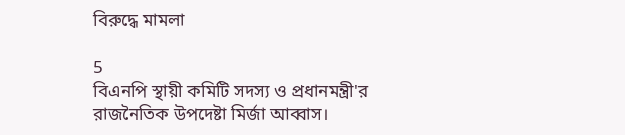বিরুদ্ধে মামলা

5
বিএনপি স্থায়ী কমিটি সদস্য ও প্রধানমন্ত্রী'র রাজনৈতিক উপদেষ্টা মির্জা আব্বাস।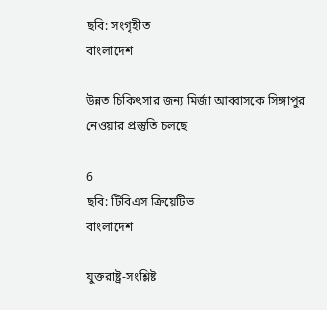ছবি: সংগৃহীত
বাংলাদেশ

উন্নত চিকিৎসার জন্য মির্জা আব্বাসকে সিঙ্গাপুর নেওয়ার প্রস্তুতি চলছে

6
ছবি: টিবিএস ক্রিয়েটিভ
বাংলাদেশ

যুক্তরাষ্ট্র-সংশ্লিষ্ট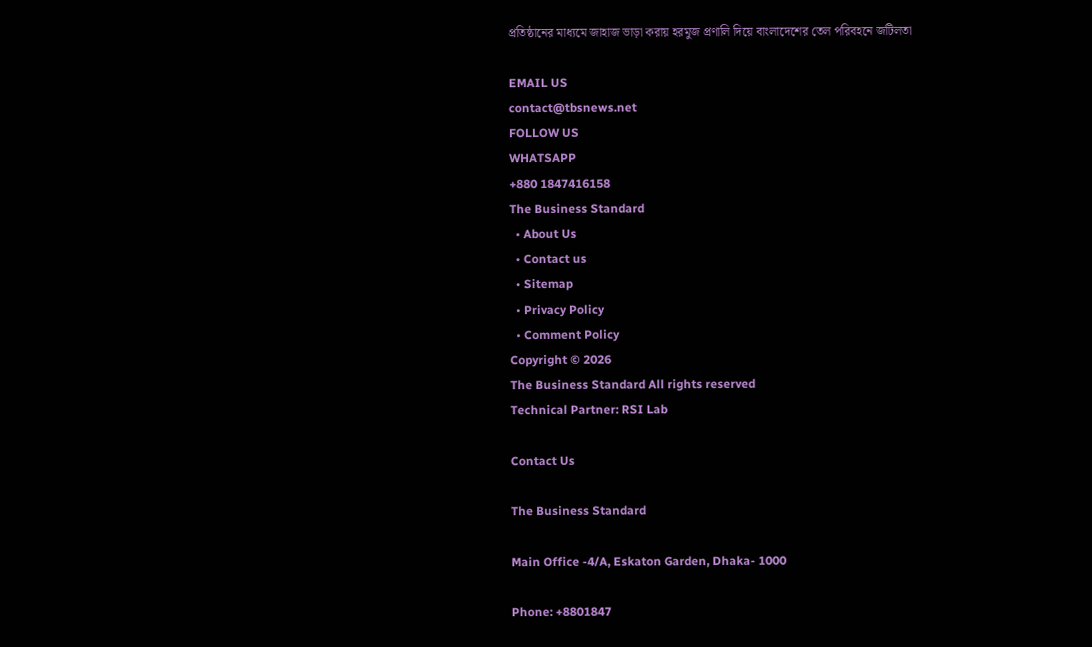প্রতিষ্ঠানের মাধ্যমে জাহাজ ভাড়া করায় হরমুজ প্রণালি দিয়ে বাংলাদেশের তেল পরিবহনে জটিলতা

EMAIL US
contact@tbsnews.net
FOLLOW US
WHATSAPP
+880 1847416158
The Business Standard
  • About Us
  • Contact us
  • Sitemap
  • Privacy Policy
  • Comment Policy
Copyright © 2026
The Business Standard All rights reserved
Technical Partner: RSI Lab

Contact Us

The Business Standard

Main Office -4/A, Eskaton Garden, Dhaka- 1000

Phone: +8801847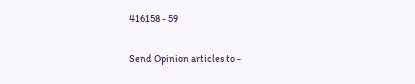416158 - 59

Send Opinion articles to -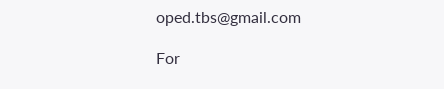oped.tbs@gmail.com

For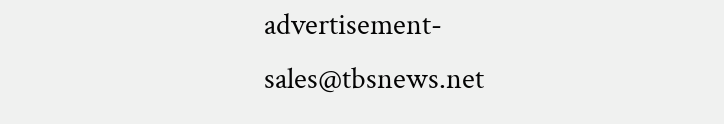advertisement- sales@tbsnews.net